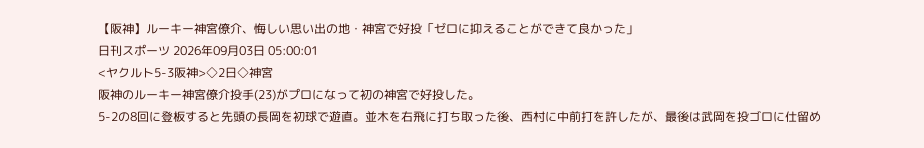【阪神】ルーキー神宮僚介、悔しい思い出の地・神宮で好投「ゼロに抑えることができて良かった」
日刊スポーツ 2026年09月03日 05:00:01
<ヤクルト5-3阪神>◇2日◇神宮
阪神のルーキー神宮僚介投手(23)がプロになって初の神宮で好投した。
5-2の8回に登板すると先頭の長岡を初球で遊直。並木を右飛に打ち取った後、西村に中前打を許したが、最後は武岡を投ゴロに仕留め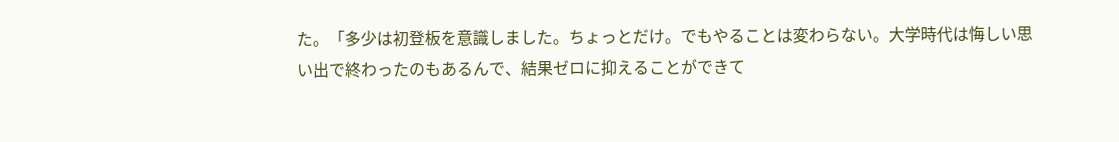た。「多少は初登板を意識しました。ちょっとだけ。でもやることは変わらない。大学時代は悔しい思い出で終わったのもあるんで、結果ゼロに抑えることができて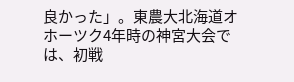良かった」。東農大北海道オホーツク4年時の神宮大会では、初戦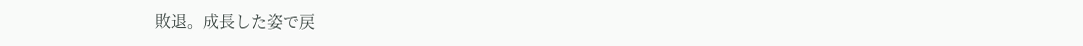敗退。成長した姿で戻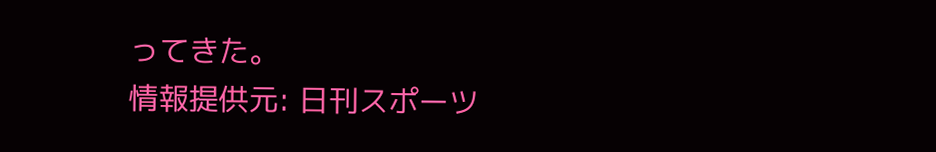ってきた。
情報提供元: 日刊スポーツ